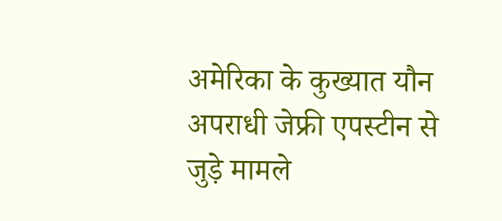अमेरिका के कुख्यात यौन अपराधी जेफ्री एपस्टीन से जुड़े मामले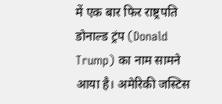में एक बार फिर राष्ट्रपति डोनाल्ड ट्रंप (Donald Trump) का नाम सामने आया है। अमेरिकी जस्टिस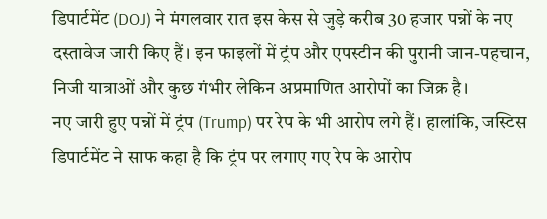डिपार्टमेंट (DOJ) ने मंगलवार रात इस केस से जुड़े करीब 30 हजार पन्नों के नए दस्तावेज जारी किए हैं। इन फाइलों में ट्रंप और एपस्टीन की पुरानी जान-पहचान, निजी यात्राओं और कुछ गंभीर लेकिन अप्रमाणित आरोपों का जिक्र है।
नए जारी हुए पन्नों में ट्रंप (Trump) पर रेप के भी आरोप लगे हैं। हालांकि, जस्टिस डिपार्टमेंट ने साफ कहा है कि ट्रंप पर लगाए गए रेप के आरोप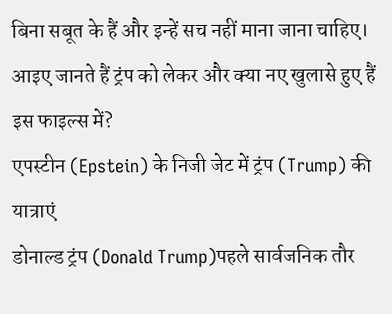बिना सबूत के हैं और इन्हें सच नहीं माना जाना चाहिए। आइए जानते हैं ट्रंप को लेकर और क्या नए खुलासे हुए हैं इस फाइल्स में?
एपस्टीन (Epstein) के निजी जेट में ट्रंप (Trump) की यात्राएं
डोनाल्ड ट्रंप (Donald Trump)पहले सार्वजनिक तौर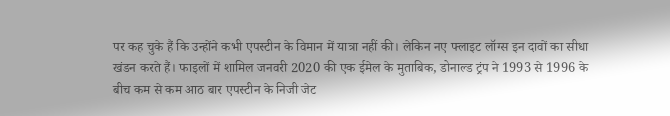पर कह चुके हैं कि उन्होंने कभी एपस्टीन के विमान में यात्रा नहीं की। लेकिन नए फ्लाइट लॉग्स इन दावों का सीधा खंडन करते हैं। फाइलों में शामिल जनवरी 2020 की एक ईमेल के मुताबिक, डोनाल्ड ट्रंप ने 1993 से 1996 के बीच कम से कम आठ बार एपस्टीन के निजी जेट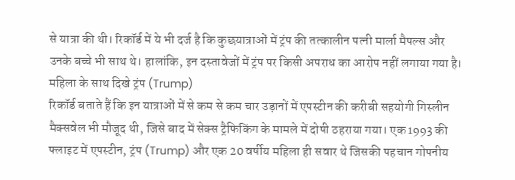से यात्रा की थी। रिकॉर्ड में ये भी दर्ज है कि कुछयात्राओं में ट्रंप की तत्कालीन पत्नी मार्ला मैपल्स और उनके बच्चे भी साथ थे। हालांकि, इन दस्तावेजों में ट्रंप पर किसी अपराध का आरोप नहीं लगाया गया है।
महिला के साथ दिखे ट्रंप (Trump)
रिकॉर्ड बताते हैं कि इन यात्राओं में से कम से कम चार उड़ानों में एपस्टीन की करीबी सहयोगी गिस्लीन मैक्सवेल भी मौजूद थी, जिसे बाद में सेक्स ट्रैफिकिंग के मामले में दोषी ठहराया गया। एक 1993 की फ्लाइट में एपस्टीन, ट्रंप (Trump) और एक 20 वर्षीय महिला ही सवार थे जिसकी पहचान गोपनीय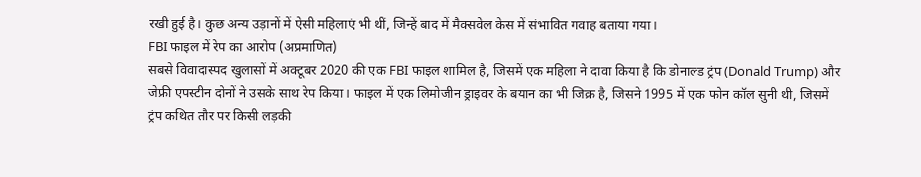रखी हुई है। कुछ अन्य उड़ानों में ऐसी महिलाएं भी थीं, जिन्हें बाद में मैक्सवेल केस में संभावित गवाह बताया गया।
FBI फाइल में रेप का आरोप (अप्रमाणित)
सबसे विवादास्पद खुलासों में अक्टूबर 2020 की एक FBI फाइल शामिल है, जिसमें एक महिला ने दावा किया है कि डोनाल्ड ट्रंप (Donald Trump) और जेफ्री एपस्टीन दोनों ने उसके साथ रेप किया। फाइल में एक लिमोजीन ड्राइवर के बयान का भी जिक्र है, जिसने 1995 में एक फोन कॉल सुनी थी, जिसमें ट्रंप कथित तौर पर किसी लड़की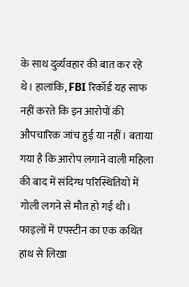के साथ दुर्व्यवहार की बात कर रहे थे। हालांकि, FBI रिकॉर्ड यह साफ नहीं करते कि इन आरोपों की औपचारिक जांच हुई या नहीं। बताया गया है कि आरोप लगाने वाली महिला की बाद में संदिग्ध परिस्थितियों में गोली लगने से मौत हो गई थी।
फाइलों में एपस्टीन का एक कथित हाथ से लिखा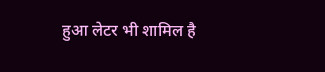हुआ लेटर भी शामिल है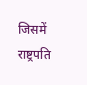जिसमें राष्ट्रपति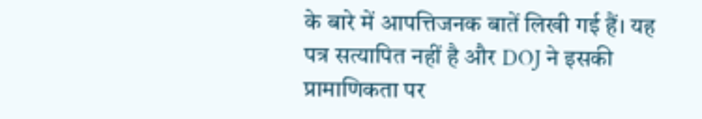के बारे में आपत्तिजनक बातें लिखी गई हैं। यह पत्र सत्यापित नहीं है और DOJ ने इसकी प्रामाणिकता पर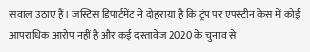सवाल उठाए हैं। जस्टिस डिपार्टमेंट ने दोहराया है कि ट्रंप पर एपस्टीन केस में कोई आपराधिक आरोप नहीं है और कई दस्तावेज 2020 के चुनाव से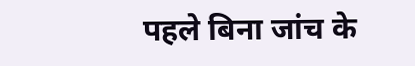पहले बिना जांच के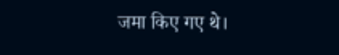जमा किए गए थे।